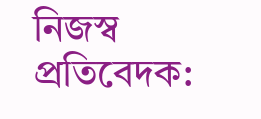নিজস্ব প্রতিবেদক: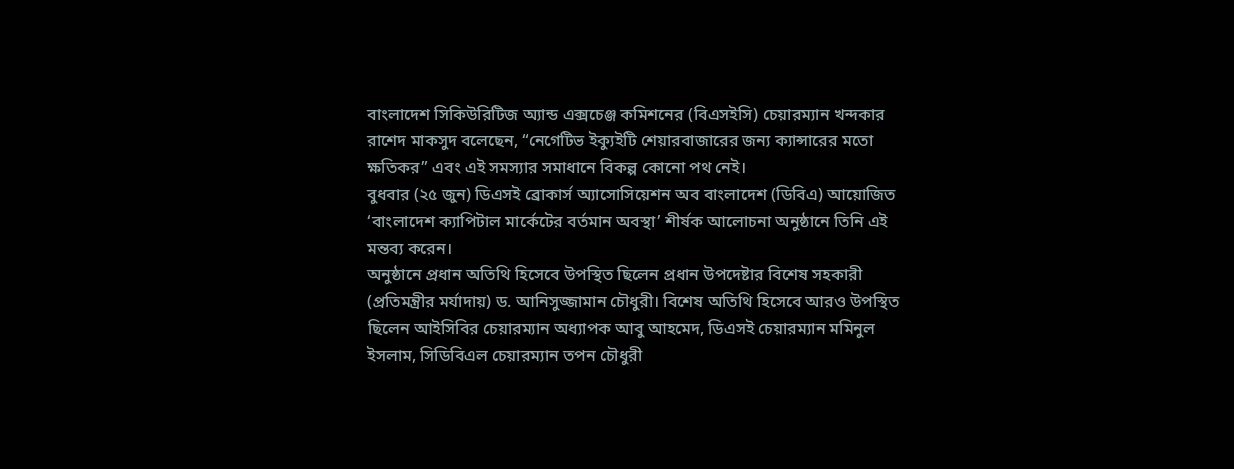বাংলাদেশ সিকিউরিটিজ অ্যান্ড এক্সচেঞ্জ কমিশনের (বিএসইসি) চেয়ারম্যান খন্দকার রাশেদ মাকসুদ বলেছেন, “নেগেটিভ ইক্যুইটি শেয়ারবাজারের জন্য ক্যান্সারের মতো ক্ষতিকর” এবং এই সমস্যার সমাধানে বিকল্প কোনো পথ নেই।
বুধবার (২৫ জুন) ডিএসই ব্রোকার্স অ্যাসোসিয়েশন অব বাংলাদেশ (ডিবিএ) আয়োজিত ‘বাংলাদেশ ক্যাপিটাল মার্কেটের বর্তমান অবস্থা’ শীর্ষক আলোচনা অনুষ্ঠানে তিনি এই মন্তব্য করেন।
অনুষ্ঠানে প্রধান অতিথি হিসেবে উপস্থিত ছিলেন প্রধান উপদেষ্টার বিশেষ সহকারী (প্রতিমন্ত্রীর মর্যাদায়) ড. আনিসুজ্জামান চৌধুরী। বিশেষ অতিথি হিসেবে আরও উপস্থিত ছিলেন আইসিবির চেয়ারম্যান অধ্যাপক আবু আহমেদ, ডিএসই চেয়ারম্যান মমিনুল ইসলাম, সিডিবিএল চেয়ারম্যান তপন চৌধুরী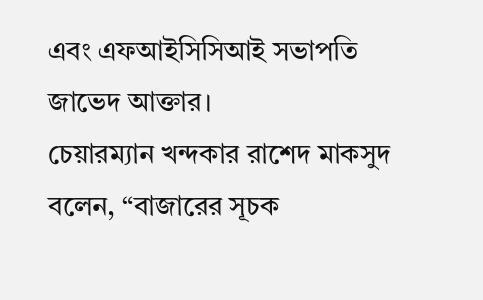এবং এফআইসিসিআই সভাপতি জাভেদ আক্তার।
চেয়ারম্যান খন্দকার রাশেদ মাকসুদ বলেন, “বাজারের সূচক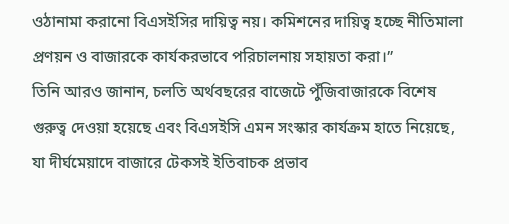ওঠানামা করানো বিএসইসির দায়িত্ব নয়। কমিশনের দায়িত্ব হচ্ছে নীতিমালা প্রণয়ন ও বাজারকে কার্যকরভাবে পরিচালনায় সহায়তা করা।”
তিনি আরও জানান, চলতি অর্থবছরের বাজেটে পুঁজিবাজারকে বিশেষ গুরুত্ব দেওয়া হয়েছে এবং বিএসইসি এমন সংস্কার কার্যক্রম হাতে নিয়েছে, যা দীর্ঘমেয়াদে বাজারে টেকসই ইতিবাচক প্রভাব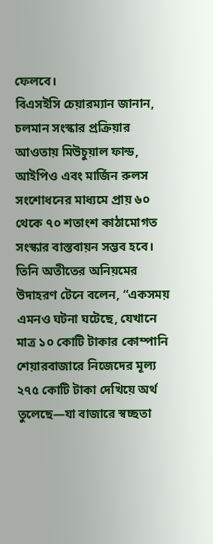ফেলবে।
বিএসইসি চেয়ারম্যান জানান, চলমান সংস্কার প্রক্রিয়ার আওতায় মিউচুয়াল ফান্ড, আইপিও এবং মার্জিন রুলস সংশোধনের মাধ্যমে প্রায় ৬০ থেকে ৭০ শতাংশ কাঠামোগত সংস্কার বাস্তবায়ন সম্ভব হবে।
তিনি অতীতের অনিয়মের উদাহরণ টেনে বলেন, “একসময় এমনও ঘটনা ঘটেছে, যেখানে মাত্র ১০ কোটি টাকার কোম্পানি শেয়ারবাজারে নিজেদের মূল্য ২৭৫ কোটি টাকা দেখিয়ে অর্থ তুলেছে—যা বাজারে স্বচ্ছতা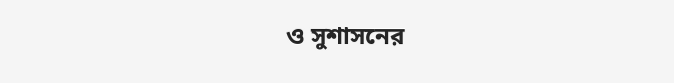ও সুশাসনের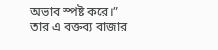অভাব স্পষ্ট করে।”
তার এ বক্তব্য বাজার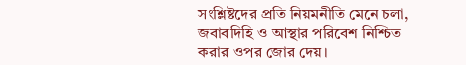সংশ্লিষ্টদের প্রতি নিয়মনীতি মেনে চলা, জবাবদিহি ও আস্থার পরিবেশ নিশ্চিত করার ওপর জোর দেয়।